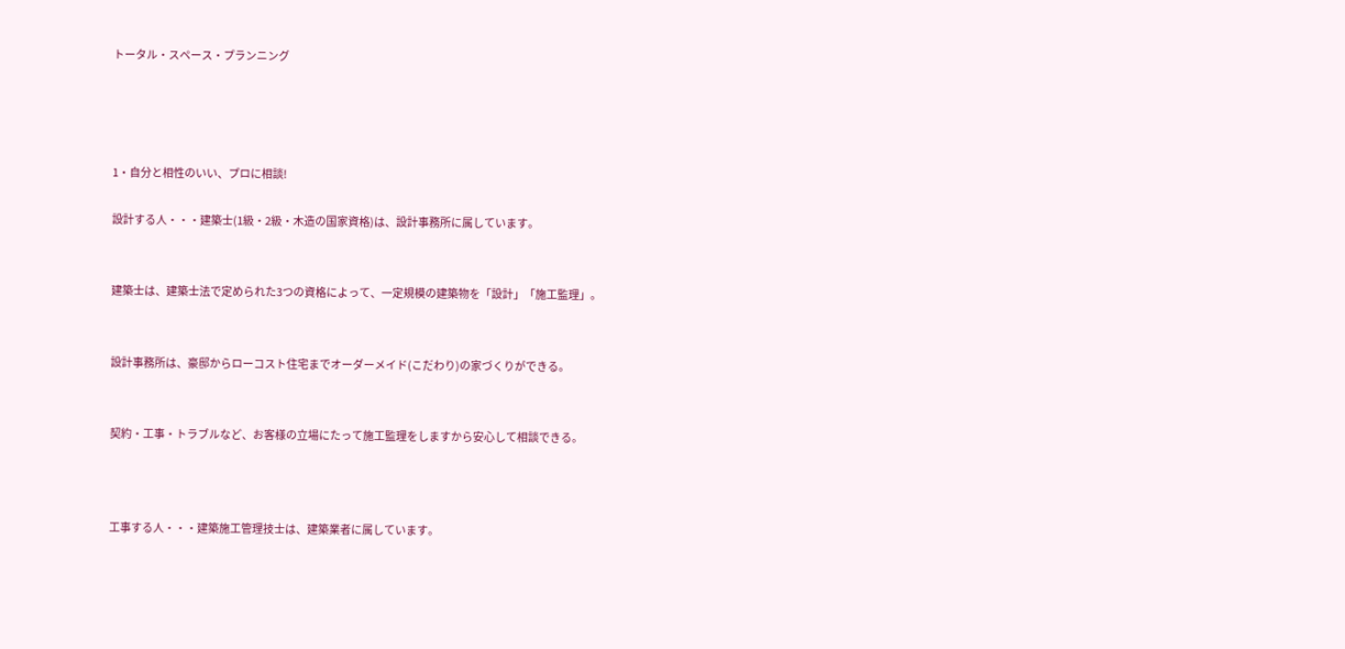トータル・スペース・プランニング




1・自分と相性のいい、プロに相談!

設計する人・・・建築士(1級・2級・木造の国家資格)は、設計事務所に属しています。


建築士は、建築士法で定められた3つの資格によって、一定規模の建築物を「設計」「施工監理」。


設計事務所は、豪邸からローコスト住宅までオーダーメイド(こだわり)の家づくりができる。


契約・工事・トラブルなど、お客様の立場にたって施工監理をしますから安心して相談できる。



工事する人・・・建築施工管理技士は、建築業者に属しています。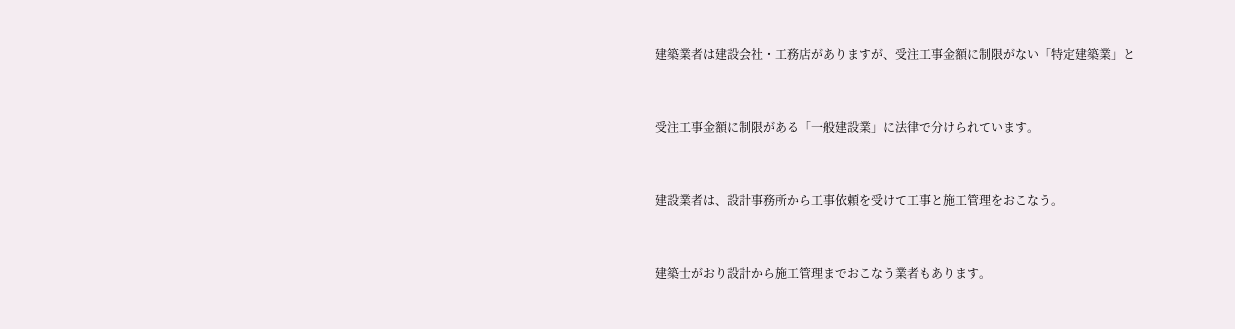建築業者は建設会社・工務店がありますが、受注工事金額に制限がない「特定建築業」と


受注工事金額に制限がある「一般建設業」に法律で分けられています。


建設業者は、設計事務所から工事依頼を受けて工事と施工管理をおこなう。


建築士がおり設計から施工管理までおこなう業者もあります。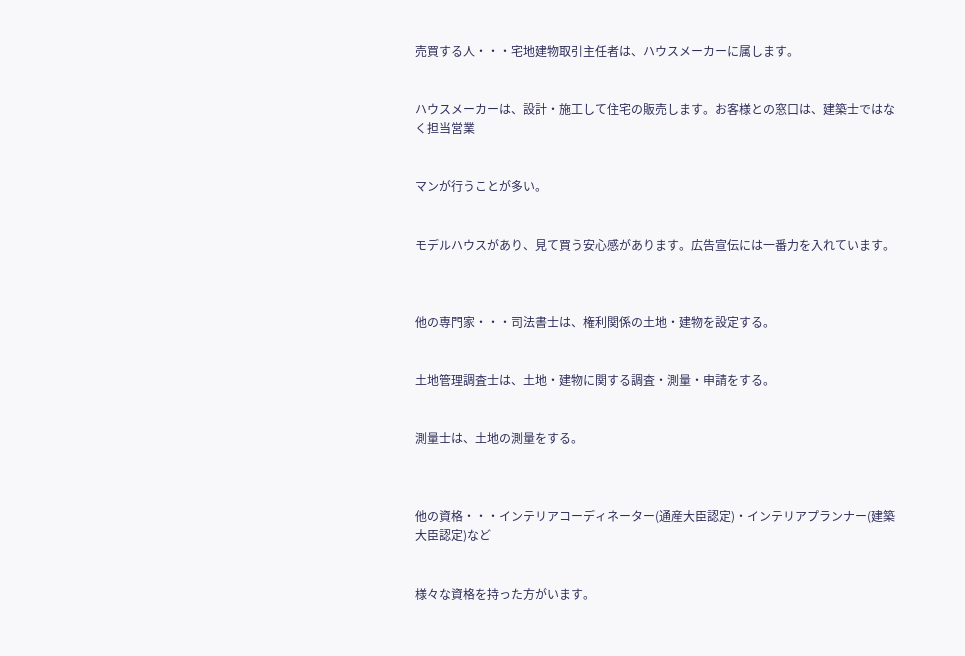売買する人・・・宅地建物取引主任者は、ハウスメーカーに属します。


ハウスメーカーは、設計・施工して住宅の販売します。お客様との窓口は、建築士ではなく担当営業


マンが行うことが多い。


モデルハウスがあり、見て買う安心感があります。広告宣伝には一番力を入れています。



他の専門家・・・司法書士は、権利関係の土地・建物を設定する。


土地管理調査士は、土地・建物に関する調査・測量・申請をする。


測量士は、土地の測量をする。



他の資格・・・インテリアコーディネーター(通産大臣認定)・インテリアプランナー(建築大臣認定)など


様々な資格を持った方がいます。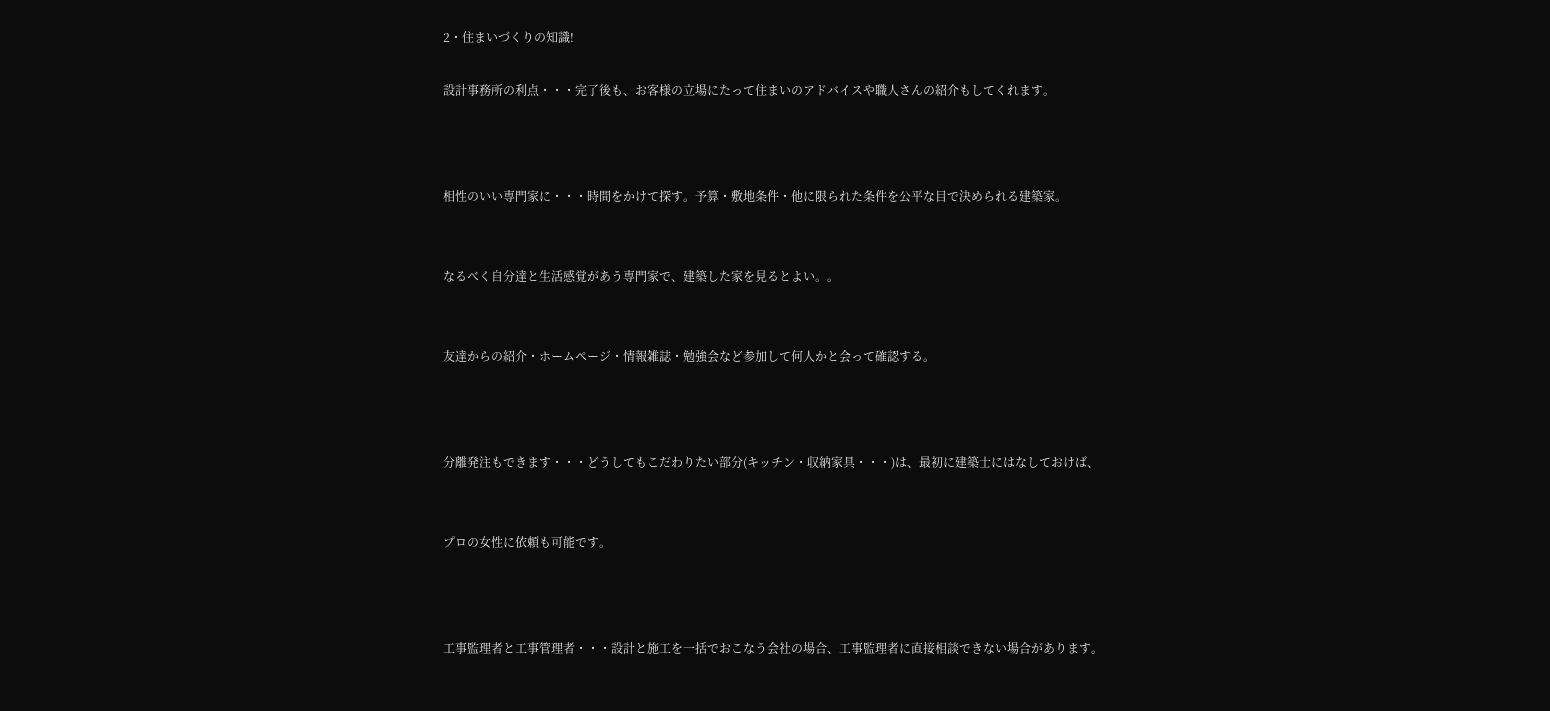2・住まいづくりの知識!

設計事務所の利点・・・完了後も、お客様の立場にたって住まいのアドバイスや職人さんの紹介もしてくれます。



相性のいい専門家に・・・時間をかけて探す。予算・敷地条件・他に限られた条件を公平な目で決められる建築家。


なるべく自分達と生活感覚があう専門家で、建築した家を見るとよい。。


友達からの紹介・ホームページ・情報雑誌・勉強会など参加して何人かと会って確認する。



分離発注もできます・・・どうしてもこだわりたい部分(キッチン・収納家具・・・)は、最初に建築士にはなしておけば、


プロの女性に依頼も可能です。



工事監理者と工事管理者・・・設計と施工を一括でおこなう会社の場合、工事監理者に直接相談できない場合があります。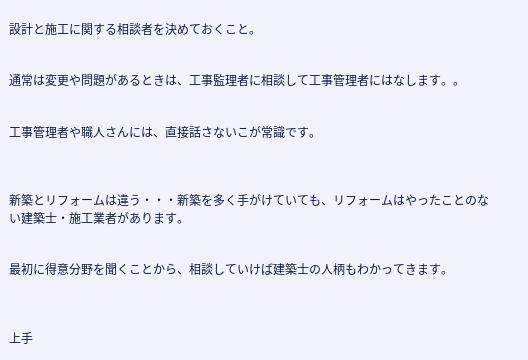設計と施工に関する相談者を決めておくこと。


通常は変更や問題があるときは、工事監理者に相談して工事管理者にはなします。。


工事管理者や職人さんには、直接話さないこが常識です。



新築とリフォームは違う・・・新築を多く手がけていても、リフォームはやったことのない建築士・施工業者があります。


最初に得意分野を聞くことから、相談していけば建築士の人柄もわかってきます。



上手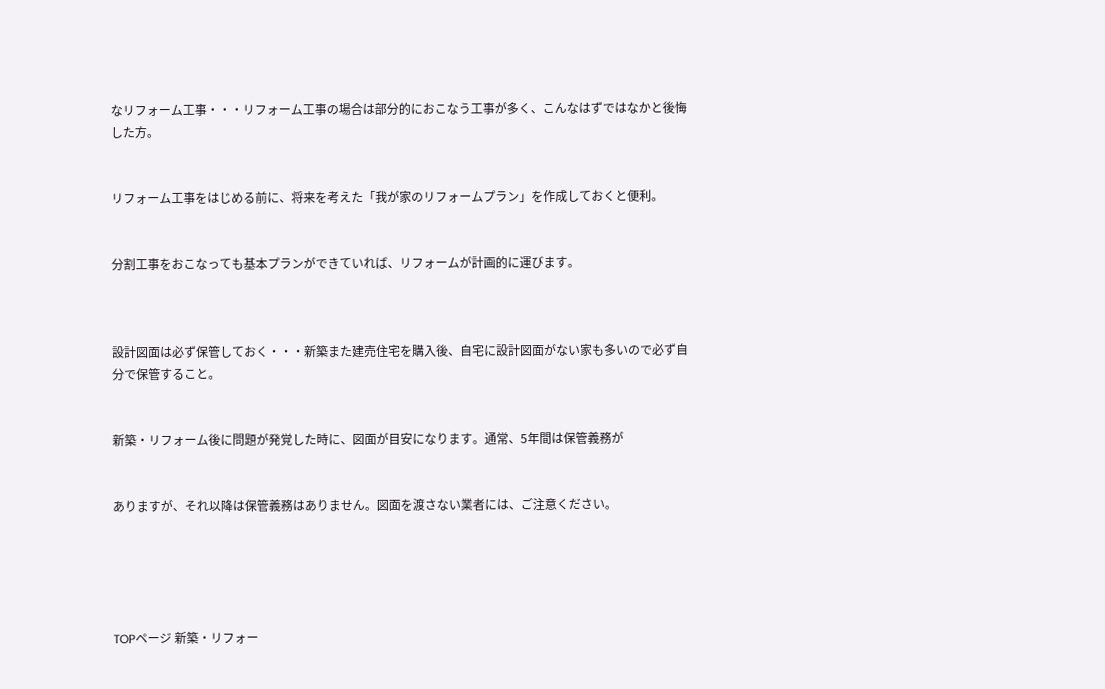なリフォーム工事・・・リフォーム工事の場合は部分的におこなう工事が多く、こんなはずではなかと後悔した方。


リフォーム工事をはじめる前に、将来を考えた「我が家のリフォームプラン」を作成しておくと便利。


分割工事をおこなっても基本プランができていれば、リフォームが計画的に運びます。



設計図面は必ず保管しておく・・・新築また建売住宅を購入後、自宅に設計図面がない家も多いので必ず自分で保管すること。


新築・リフォーム後に問題が発覚した時に、図面が目安になります。通常、5年間は保管義務が


ありますが、それ以降は保管義務はありません。図面を渡さない業者には、ご注意ください。





TOPページ 新築・リフォー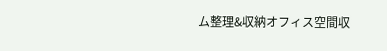ム整理&収納オフィス空間収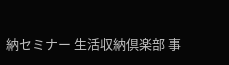納セミナー 生活収納倶楽部 事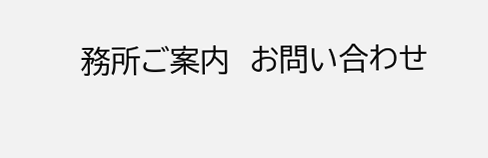務所ご案内  お問い合わせ